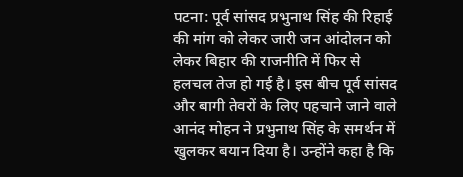पटना: पूर्व सांसद प्रभुनाथ सिंह की रिहाई की मांग को लेकर जारी जन आंदोलन को लेकर बिहार की राजनीति में फिर से हलचल तेज हो गई है। इस बीच पूर्व सांसद और बागी तेवरों के लिए पहचाने जाने वाले आनंद मोहन ने प्रभुनाथ सिंह के समर्थन में खुलकर बयान दिया है। उन्होंने कहा है कि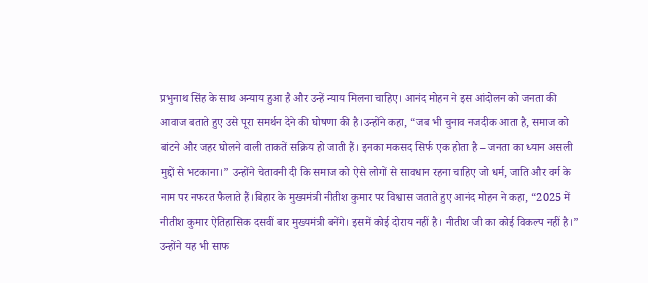प्रभुनाथ सिंह के साथ अन्याय हुआ है और उन्हें न्याय मिलना चाहिए। आनंद मोहन ने इस आंदोलन को जनता की आवाज बताते हुए उसे पूरा समर्थन देने की घोषणा की है।उन्होंने कहा, “जब भी चुनाव नजदीक आता है, समाज को बांटने और जहर घोलने वाली ताकतें सक्रिय हो जाती हैं। इनका मकसद सिर्फ एक होता है – जनता का ध्यान असली मुद्दों से भटकाना।” उन्होंने चेतावनी दी कि समाज को ऐसे लोगों से सावधान रहना चाहिए जो धर्म, जाति और वर्ग के नाम पर नफरत फैलाते हैं।बिहार के मुख्यमंत्री नीतीश कुमार पर विश्वास जताते हुए आनंद मोहन ने कहा, “2025 में नीतीश कुमार ऐतिहासिक दसवीं बार मुख्यमंत्री बनेंगे। इसमें कोई दोराय नहीं है। नीतीश जी का कोई विकल्प नहीं है।” उन्होंने यह भी साफ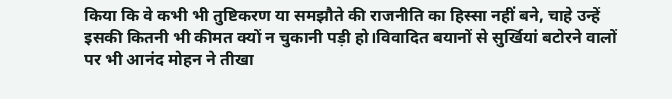किया कि वे कभी भी तुष्टिकरण या समझौते की राजनीति का हिस्सा नहीं बने, चाहे उन्हें इसकी कितनी भी कीमत क्यों न चुकानी पड़ी हो।विवादित बयानों से सुर्खियां बटोरने वालों पर भी आनंद मोहन ने तीखा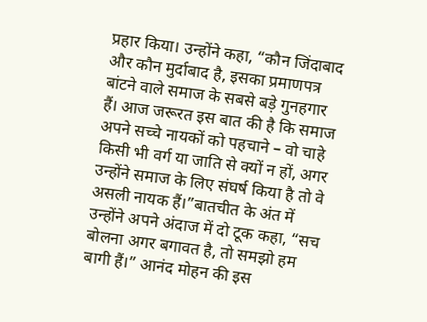प्रहार किया। उन्होंने कहा, “कौन जिंदाबाद और कौन मुर्दाबाद है, इसका प्रमाणपत्र बांटने वाले समाज के सबसे बड़े गुनहगार हैं। आज जरूरत इस बात की है कि समाज अपने सच्चे नायकों को पहचाने – वो चाहे किसी भी वर्ग या जाति से क्यों न हों, अगर उन्होंने समाज के लिए संघर्ष किया है तो वे असली नायक हैं।”बातचीत के अंत में उन्होंने अपने अंदाज में दो टूक कहा, “सच बोलना अगर बगावत है, तो समझो हम बागी हैं।” आनंद मोहन की इस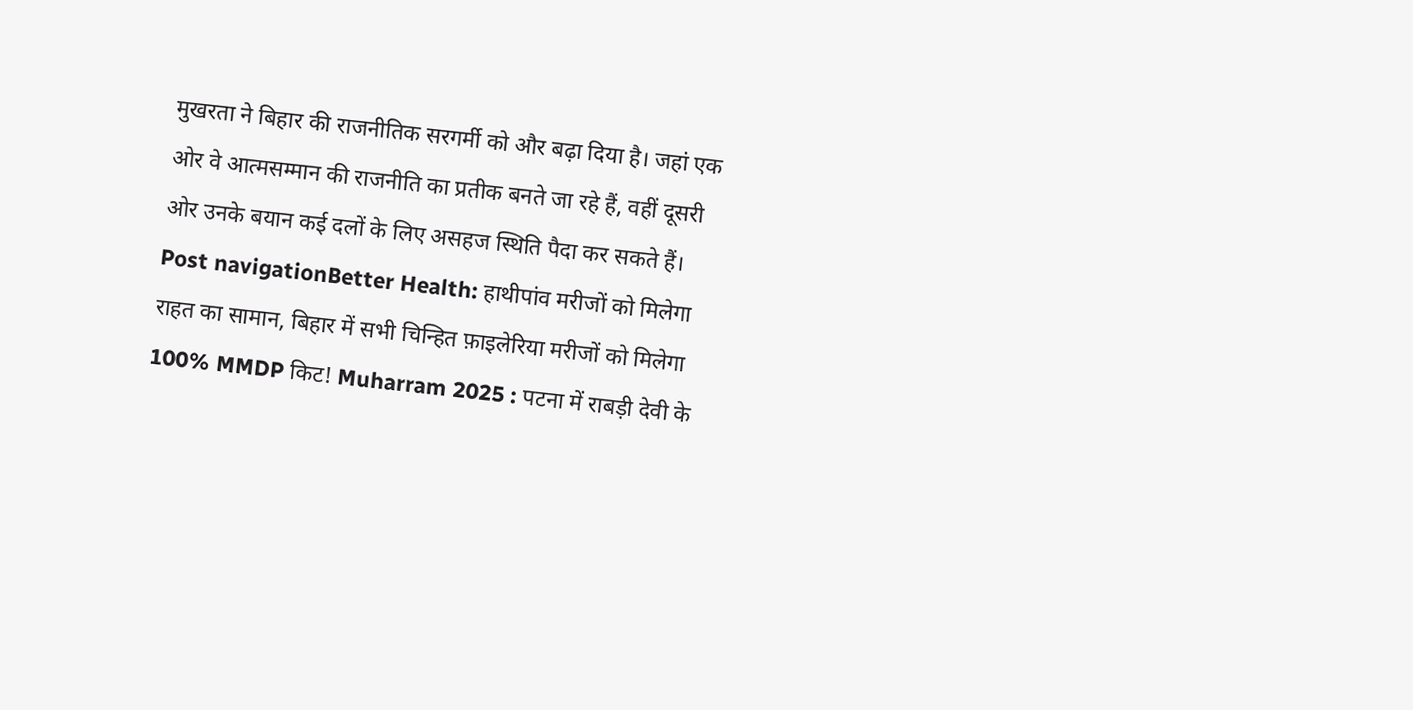मुखरता ने बिहार की राजनीतिक सरगर्मी को और बढ़ा दिया है। जहां एक ओर वे आत्मसम्मान की राजनीति का प्रतीक बनते जा रहे हैं, वहीं दूसरी ओर उनके बयान कई दलों के लिए असहज स्थिति पैदा कर सकते हैं। Post navigationBetter Health: हाथीपांव मरीजों को मिलेगा राहत का सामान, बिहार में सभी चिन्हित फ़ाइलेरिया मरीजों को मिलेगा 100% MMDP किट! Muharram 2025 : पटना में राबड़ी देवी के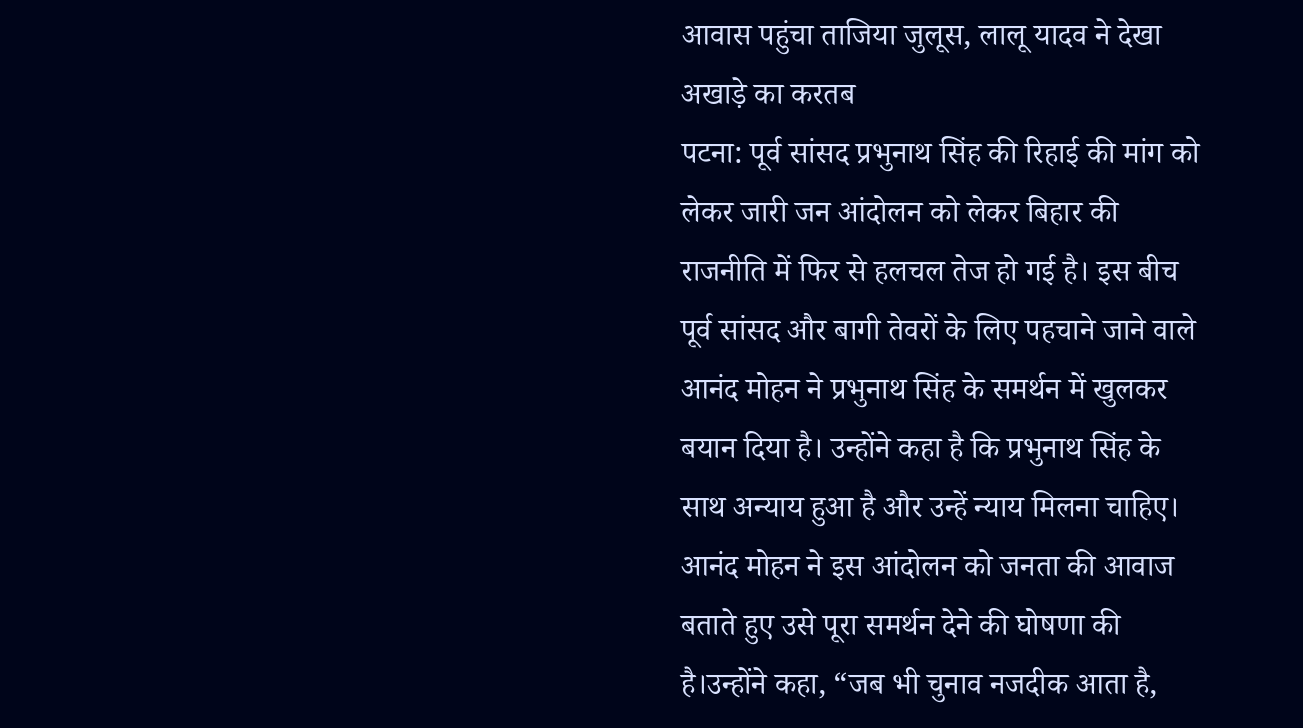आवास पहुंचा ताजिया जुलूस, लालू यादव ने देखा अखाड़े का करतब
पटना: पूर्व सांसद प्रभुनाथ सिंह की रिहाई की मांग को लेकर जारी जन आंदोलन को लेकर बिहार की राजनीति में फिर से हलचल तेज हो गई है। इस बीच पूर्व सांसद और बागी तेवरों के लिए पहचाने जाने वाले आनंद मोहन ने प्रभुनाथ सिंह के समर्थन में खुलकर बयान दिया है। उन्होंने कहा है कि प्रभुनाथ सिंह के साथ अन्याय हुआ है और उन्हें न्याय मिलना चाहिए। आनंद मोहन ने इस आंदोलन को जनता की आवाज बताते हुए उसे पूरा समर्थन देने की घोषणा की है।उन्होंने कहा, “जब भी चुनाव नजदीक आता है,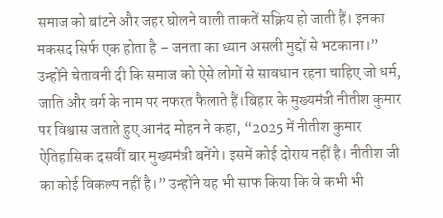समाज को बांटने और जहर घोलने वाली ताकतें सक्रिय हो जाती हैं। इनका मकसद सिर्फ एक होता है – जनता का ध्यान असली मुद्दों से भटकाना।” उन्होंने चेतावनी दी कि समाज को ऐसे लोगों से सावधान रहना चाहिए जो धर्म, जाति और वर्ग के नाम पर नफरत फैलाते हैं।बिहार के मुख्यमंत्री नीतीश कुमार पर विश्वास जताते हुए आनंद मोहन ने कहा, “2025 में नीतीश कुमार ऐतिहासिक दसवीं बार मुख्यमंत्री बनेंगे। इसमें कोई दोराय नहीं है। नीतीश जी का कोई विकल्प नहीं है।” उन्होंने यह भी साफ किया कि वे कभी भी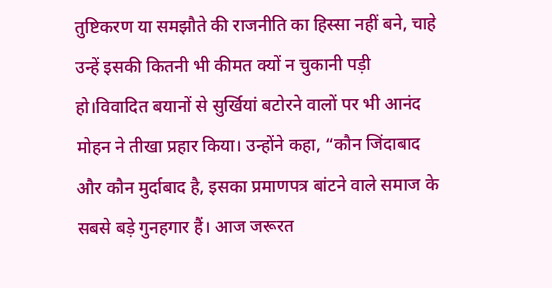तुष्टिकरण या समझौते की राजनीति का हिस्सा नहीं बने, चाहे उन्हें इसकी कितनी भी कीमत क्यों न चुकानी पड़ी हो।विवादित बयानों से सुर्खियां बटोरने वालों पर भी आनंद मोहन ने तीखा प्रहार किया। उन्होंने कहा, “कौन जिंदाबाद और कौन मुर्दाबाद है, इसका प्रमाणपत्र बांटने वाले समाज के सबसे बड़े गुनहगार हैं। आज जरूरत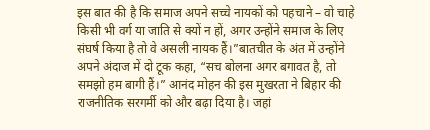इस बात की है कि समाज अपने सच्चे नायकों को पहचाने – वो चाहे किसी भी वर्ग या जाति से क्यों न हों, अगर उन्होंने समाज के लिए संघर्ष किया है तो वे असली नायक हैं।”बातचीत के अंत में उन्होंने अपने अंदाज में दो टूक कहा, “सच बोलना अगर बगावत है, तो समझो हम बागी हैं।” आनंद मोहन की इस मुखरता ने बिहार की राजनीतिक सरगर्मी को और बढ़ा दिया है। जहां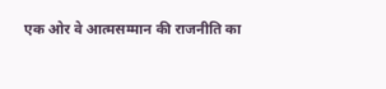एक ओर वे आत्मसम्मान की राजनीति का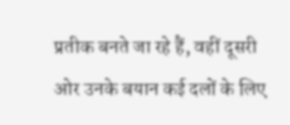प्रतीक बनते जा रहे हैं, वहीं दूसरी ओर उनके बयान कई दलों के लिए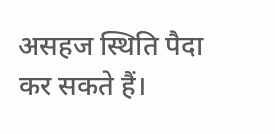असहज स्थिति पैदा कर सकते हैं।